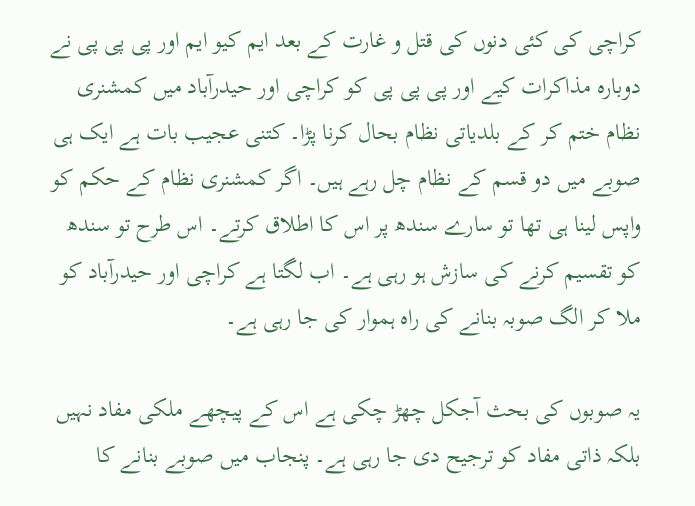کراچی کی کئی دنوں کی قتل و غارت کے بعد ایم کیو ایم اور پی پی پی نے دوبارہ مذاکرات کیے اور پی پی پی کو کراچی اور حیدرآباد میں کمشنری نظام ختم کر کے بلدیاتی نظام بحال کرنا پڑا۔ کتنی عجیب بات ہے ایک ہی صوبے میں دو قسم کے نظام چل رہے ہیں۔ اگر کمشنری نظام کے حکم کو واپس لینا ہی تھا تو سارے سندھ پر اس کا اطلاق کرتے۔ اس طرح تو سندھ کو تقسیم کرنے کی سازش ہو رہی ہے۔ اب لگتا ہے کراچی اور حیدرآباد کو ملا کر الگ صوبہ بنانے کی راہ ہموار کی جا رہی ہے۔

یہ صوبوں کی بحث آجکل چھڑ چکی ہے اس کے پیچھے ملکی مفاد نہیں بلکہ ذاتی مفاد کو ترجیح دی جا رہی ہے۔ پنجاب میں صوبے بنانے کا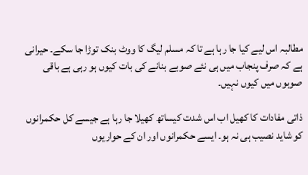مطالبہ اس لیے کیا جا رہا ہے تا کہ مسلم لیگ کا ووٹ بنک توڑا جا سکے۔ حیرانی ہے کہ صرف پنجاب میں ہی نئے صوبے بنانے کی بات کیوں ہو رہی ہے باقی صوبوں میں کیوں نہیں۔

ذاتی مفادات کا کھیل اب اس شدت کیساتھ کھیلا جا رہا ہے جیسے کل حکمرانوں کو شاید نصیب ہی نہ ہو۔ ایسے حکمرانوں اور ان کے حواریوں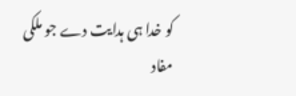کو خدا ہی ہدایت دے جو ملکی مفاد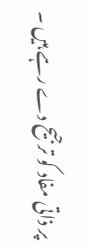پر ذاتی مفاد کو ترجیح دے رہے ہیں ۔